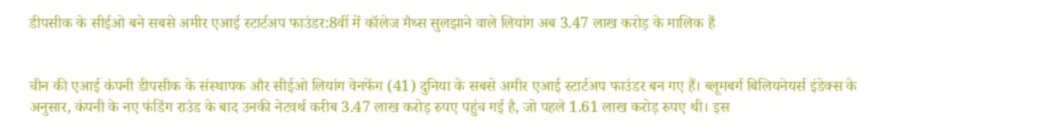डीपसीक के सीईओ बने सबसे अमीर एआई स्टार्टअप फाउंडर:8वीं में कॉलेज मैथ्स सुलझाने वाले लियांग अब 3.47 लाख करोड़ के मालिक हैं


चीन की एआई कंपनी डीपसीक के संस्थापक और सीईओ लियांग वेनफेंग (41) दुनिया के सबसे अमीर एआई स्टार्टअप फाउंडर बन गए हैं। ब्लूमबर्ग बिलियनेयर्स इंडेक्स के अनुसार, कंपनी के नए फंडिंग राउंड के बाद उनकी नेटवर्थ करीब 3.47 लाख करोड़ रुपए पहुंच गई है, जो पहले 1.61 लाख करोड़ रुपए थी। इस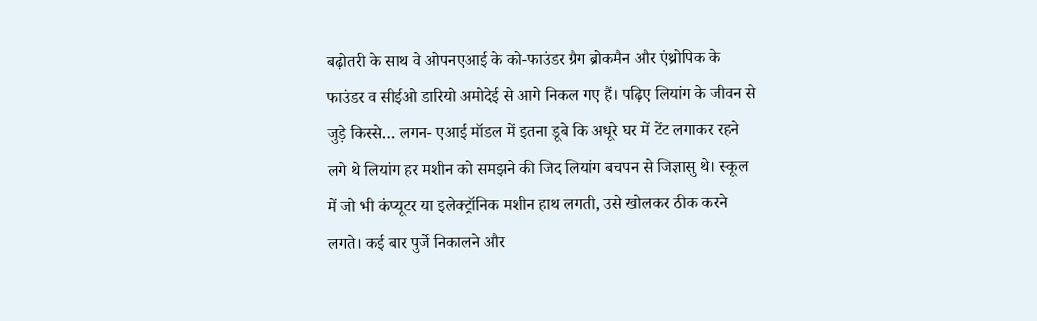बढ़ोतरी के साथ वे ओपनएआई के को-फाउंडर ग्रैग ब्रोकमैन और एंथ्रोपिक के फाउंडर व सीईओ डारियो अमोदेई से आगे निकल गए हैं। पढ़िए लियांग के जीवन से जुड़े किस्से… लगन- एआई मॉडल में इतना डूबे कि अधूरे घर में टेंट लगाकर रहने लगे थे लियांग हर मशीन को समझने की जिद लियांग बचपन से जिज्ञासु थे। स्कूल में जो भी कंप्यूटर या इलेक्ट्रॉनिक मशीन हाथ लगती, उसे खोलकर ठीक करने लगते। कई बार पुर्जे निकालने और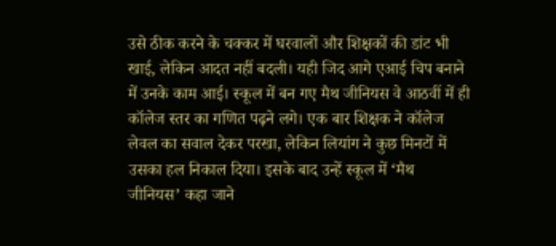उसे ठीक करने के चक्कर में घरवालों और शिक्षकों की डांट भी खाई, लेकिन आदत नहीं बदली। यही जिद आगे एआई चिप बनाने में उनके काम आई। स्कूल में बन गए मैथ जीनियस वे आठवीं में ही कॉलेज स्तर का गणित पढ़ने लगे। एक बार शिक्षक ने कॉलेज लेवल का सवाल देकर परखा, लेकिन लियांग ने कुछ मिनटों में उसका हल निकाल दिया। इसके बाद उन्हें स्कूल में ‘मैथ जीनियस’ कहा जाने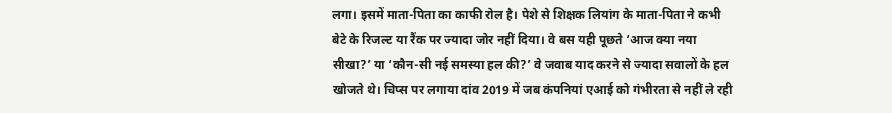लगा। इसमें माता-पिता का काफी रोल है। पेशे से शिक्षक लियांग के माता-पिता ने कभी बेटे के रिजल्ट या रैंक पर ज्यादा जोर नहीं दिया। वे बस यही पूछते ‘आज क्या नया सीखा?’ या ‘कौन-सी नई समस्या हल की?’ वे जवाब याद करने से ज्यादा सवालों के हल खोजते थे। चिप्स पर लगाया दांव 2019 में जब कंपनियां एआई को गंभीरता से नहीं ले रही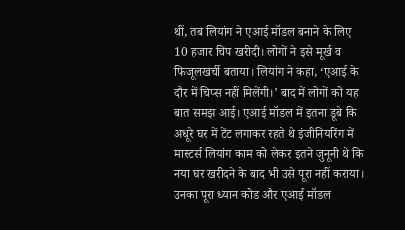थीं, तब लियांग ने एआई मॉडल बनाने के लिए 10 हजार चिप खरीदी। लोगों ने इसे मूर्ख व फिजूलखर्ची बताया। लियांग ने कहा, ‘एआई के दौर में चिप्स नहीं मिलेंगी।’ बाद में लोगों को यह बात समझ आई। एआई मॉडल में इतना डूबे कि अधूरे घर में टेंट लगाकर रहते थे इंजीनियरिंग में मास्टर्स लियांग काम को लेकर इतने जुनूनी थे कि नया घर खरीदने के बाद भी उसे पूरा नहीं कराया। उनका पूरा ध्यान कोड और एआई मॉडल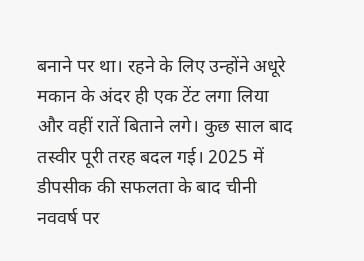बनाने पर था। रहने के लिए उन्होंने अधूरे मकान के अंदर ही एक टेंट लगा लिया और वहीं रातें बिताने लगे। कुछ साल बाद तस्वीर पूरी तरह बदल गई। 2025 में डीपसीक की सफलता के बाद चीनी नववर्ष पर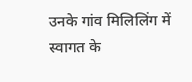उनके गांव मिलिलिंग में स्वागत के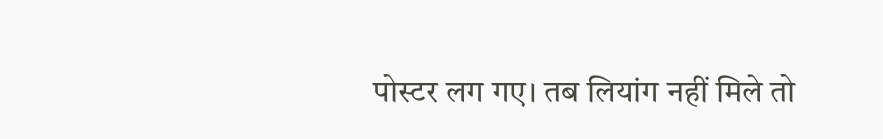पोस्टर लग गए। तब लियांग नहीं मिले तो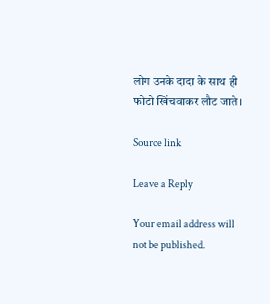लोग उनके दादा के साथ ही फोटो खिंचवाकर लौट जाते।

Source link

Leave a Reply

Your email address will not be published.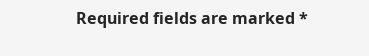Required fields are marked *